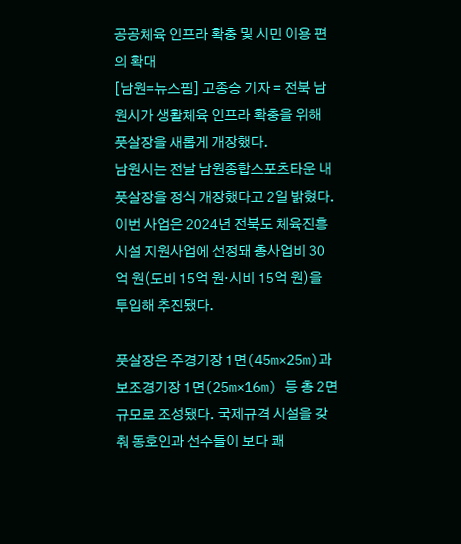공공체육 인프라 확충 및 시민 이용 편의 확대
[남원=뉴스핌] 고종승 기자 = 전북 남원시가 생활체육 인프라 확충을 위해 풋살장을 새롭게 개장했다.
남원시는 전날 남원종합스포츠타운 내 풋살장을 정식 개장했다고 2일 밝혔다. 이번 사업은 2024년 전북도 체육진흥시설 지원사업에 선정돼 총사업비 30억 원(도비 15억 원·시비 15억 원)을 투입해 추진됐다.

풋살장은 주경기장 1면(45m×25m)과 보조경기장 1면(25m×16m) 등 총 2면 규모로 조성됐다. 국제규격 시설을 갖춰 동호인과 선수들이 보다 쾌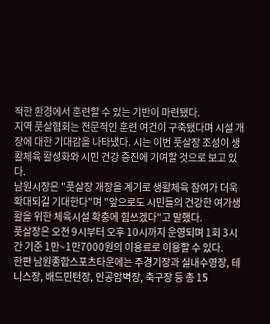적한 환경에서 훈련할 수 있는 기반이 마련됐다.
지역 풋살협회는 전문적인 훈련 여건이 구축됐다며 시설 개장에 대한 기대감을 나타냈다. 시는 이번 풋살장 조성이 생활체육 활성화와 시민 건강 증진에 기여할 것으로 보고 있다.
남원시장은 "풋살장 개장을 계기로 생활체육 참여가 더욱 확대되길 기대한다"며 "앞으로도 시민들의 건강한 여가생활을 위한 체육시설 확충에 힘쓰겠다"고 말했다.
풋살장은 오전 9시부터 오후 10시까지 운영되며 1회 3시간 기준 1만~1만7000원의 이용료로 이용할 수 있다.
한편 남원종합스포츠타운에는 주경기장과 실내수영장, 테니스장, 배드민턴장, 인공암벽장, 축구장 등 총 15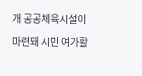개 공공체육시설이 마련돼 시민 여가활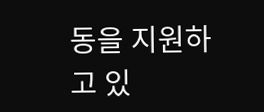동을 지원하고 있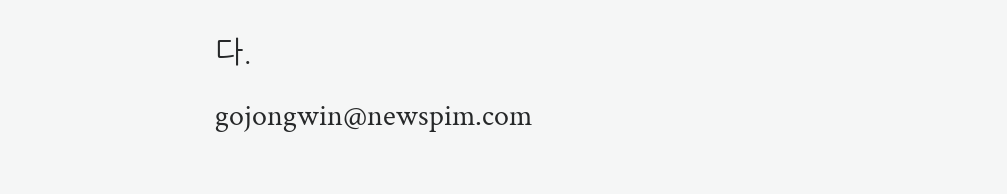다.
gojongwin@newspim.com